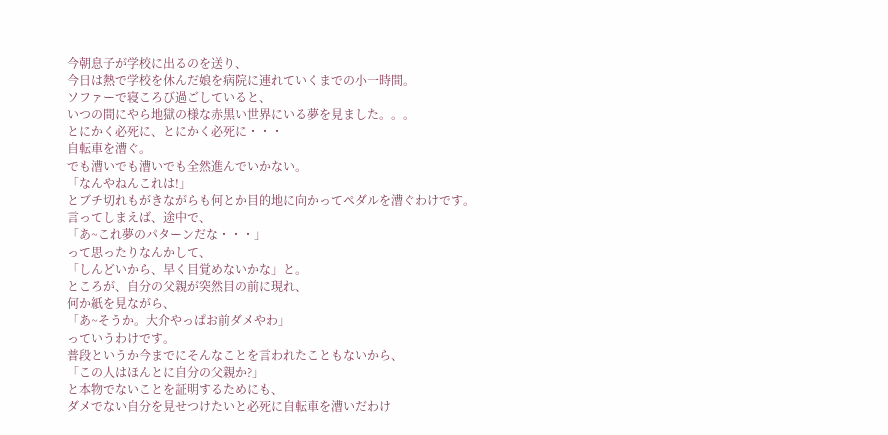今朝息子が学校に出るのを送り、
今日は熱で学校を休んだ娘を病院に連れていくまでの小一時間。
ソファーで寝ころび過ごしていると、
いつの間にやら地獄の様な赤黒い世界にいる夢を見ました。。。
とにかく必死に、とにかく必死に・・・
自転車を漕ぐ。
でも漕いでも漕いでも全然進んでいかない。
「なんやねんこれは!」
とブチ切れもがきながらも何とか目的地に向かってペダルを漕ぐわけです。
言ってしまえば、途中で、
「あ~これ夢のパターンだな・・・」
って思ったりなんかして、
「しんどいから、早く目覚めないかな」と。
ところが、自分の父親が突然目の前に現れ、
何か紙を見ながら、
「あ~そうか。大介やっぱお前ダメやわ」
っていうわけです。
普段というか今までにそんなことを言われたこともないから、
「この人はほんとに自分の父親か?」
と本物でないことを証明するためにも、
ダメでない自分を見せつけたいと必死に自転車を漕いだわけ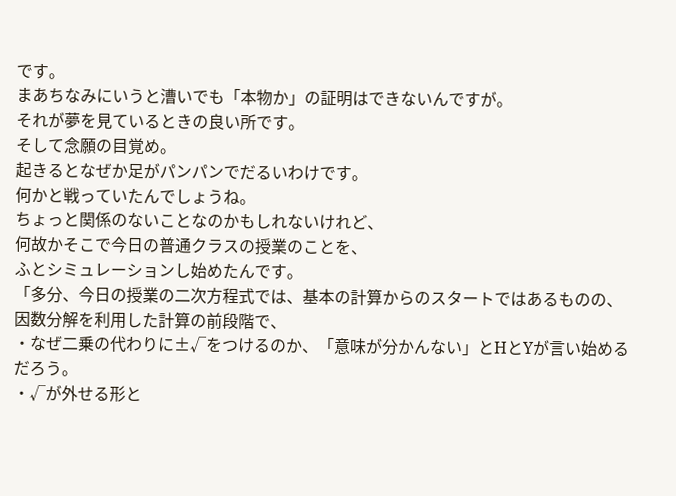です。
まあちなみにいうと漕いでも「本物か」の証明はできないんですが。
それが夢を見ているときの良い所です。
そして念願の目覚め。
起きるとなぜか足がパンパンでだるいわけです。
何かと戦っていたんでしょうね。
ちょっと関係のないことなのかもしれないけれど、
何故かそこで今日の普通クラスの授業のことを、
ふとシミュレーションし始めたんです。
「多分、今日の授業の二次方程式では、基本の計算からのスタートではあるものの、
因数分解を利用した計算の前段階で、
・なぜ二乗の代わりに±√をつけるのか、「意味が分かんない」とHとYが言い始めるだろう。
・√が外せる形と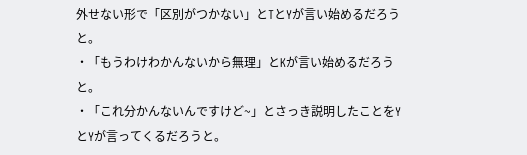外せない形で「区別がつかない」とTとYが言い始めるだろうと。
・「もうわけわかんないから無理」とKが言い始めるだろうと。
・「これ分かんないんですけど~」とさっき説明したことをYとYが言ってくるだろうと。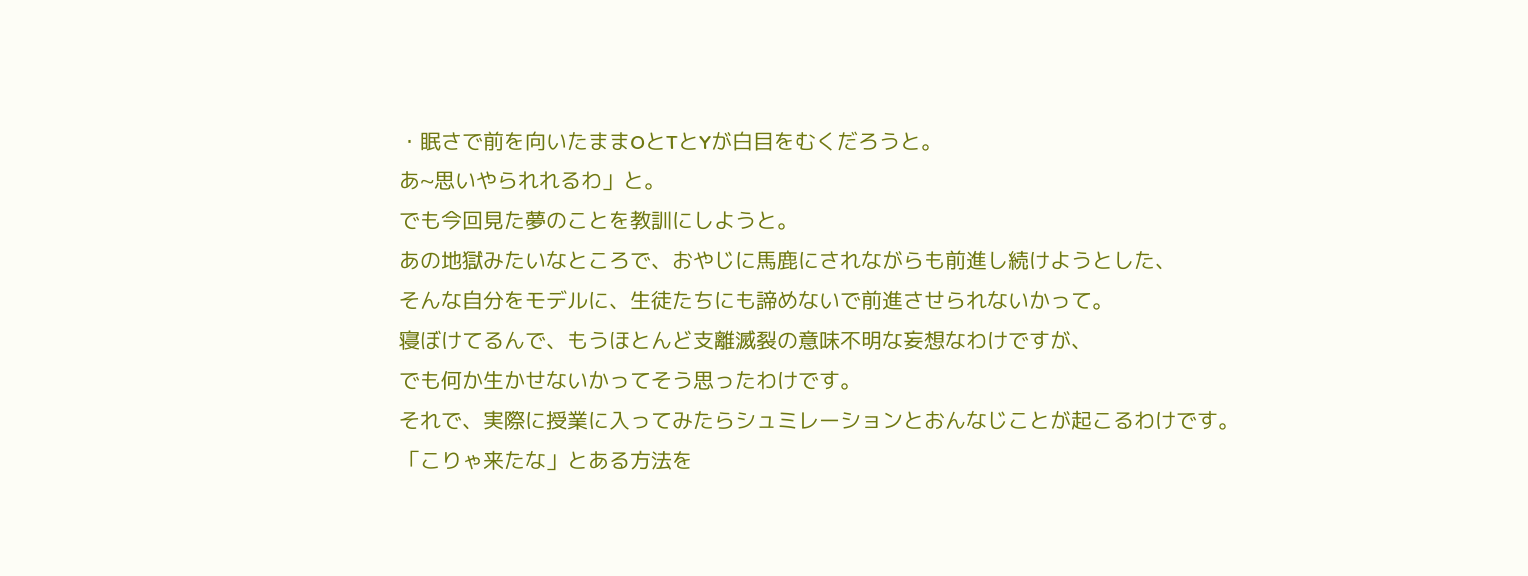・眠さで前を向いたままOとTとYが白目をむくだろうと。
あ~思いやられれるわ」と。
でも今回見た夢のことを教訓にしようと。
あの地獄みたいなところで、おやじに馬鹿にされながらも前進し続けようとした、
そんな自分をモデルに、生徒たちにも諦めないで前進させられないかって。
寝ぼけてるんで、もうほとんど支離滅裂の意味不明な妄想なわけですが、
でも何か生かせないかってそう思ったわけです。
それで、実際に授業に入ってみたらシュミレーションとおんなじことが起こるわけです。
「こりゃ来たな」とある方法を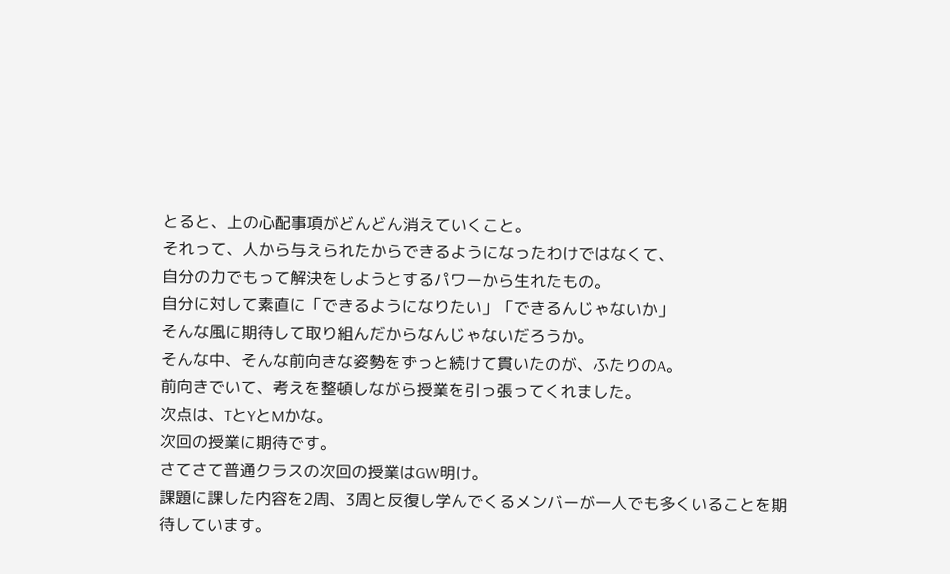とると、上の心配事項がどんどん消えていくこと。
それって、人から与えられたからできるようになったわけではなくて、
自分の力でもって解決をしようとするパワーから生れたもの。
自分に対して素直に「できるようになりたい」「できるんじゃないか」
そんな風に期待して取り組んだからなんじゃないだろうか。
そんな中、そんな前向きな姿勢をずっと続けて貫いたのが、ふたりのA。
前向きでいて、考えを整頓しながら授業を引っ張ってくれました。
次点は、TとYとMかな。
次回の授業に期待です。
さてさて普通クラスの次回の授業はGW明け。
課題に課した内容を2周、3周と反復し学んでくるメンバーが一人でも多くいることを期待しています。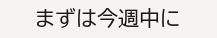まずは今週中に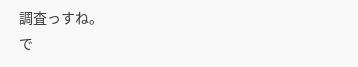調査っすね。
で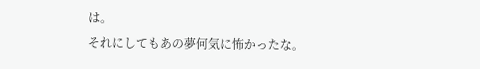は。
それにしてもあの夢何気に怖かったな。